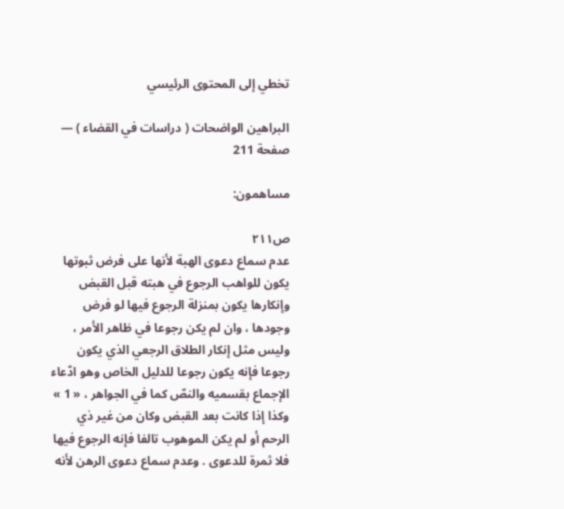تخطي إلى المحتوى الرئيسي

البراهين الواضحات ( دراسات في القضاء ) — صفحة 211

مساهمون:

ص٢١١
عدم سماع دعوى الهبة لأنها على فرض ثبوتها يكون للواهب الرجوع في هبته قبل القبض وإنكارها يكون بمنزلة الرجوع فيها لو فرض وجودها ، وان لم يكن رجوعا في ظاهر الأمر ، وليس مثل إنكار الطلاق الرجعي الذي يكون رجوعا فإنه يكون رجوعا للدليل الخاص وهو ادّعاء الإجماع بقسميه والنصّ كما في الجواهر ، « 1 » وكذا إذا كانت بعد القبض وكان من غير ذي الرحم أو لم يكن الموهوب تالفا فإنه الرجوع فيها فلا ثمرة للدعوى . وعدم سماع دعوى الرهن لأنه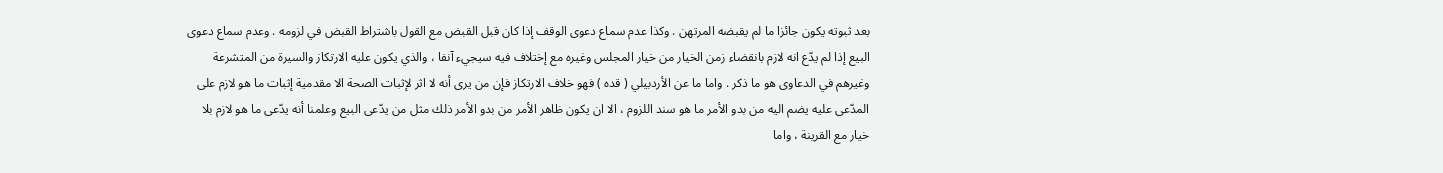بعد ثبوته يكون جائزا ما لم يقبضه المرتهن . وكذا عدم سماع دعوى الوقف إذا كان قبل القبض مع القول باشتراط القبض في لزومه . وعدم سماع دعوى البيع إذا لم يدّع انه لازم بانقضاء زمن الخيار من خيار المجلس وغيره مع إختلاف فيه سيجيء آنفا ، والذي يكون عليه الارتكاز والسيرة من المتشرعة وغيرهم في الدعاوى هو ما ذكر . واما ما عن الأردبيلي ( قده ) فهو خلاف الارتكاز فإن من يرى أنه لا اثر لإثبات الصحة الا مقدمية إثبات ما هو لازم على المدّعى عليه يضم اليه من بدو الأمر ما هو سند اللزوم ، الا ان يكون ظاهر الأمر من بدو الأمر ذلك مثل من يدّعى البيع وعلمنا أنه يدّعى ما هو لازم بلا خيار مع القرينة ، واما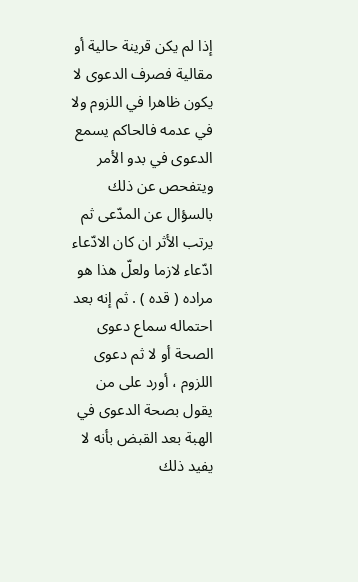إذا لم يكن قرينة حالية أو مقالية فصرف الدعوى لا يكون ظاهرا في اللزوم ولا في عدمه فالحاكم يسمع الدعوى في بدو الأمر ويتفحص عن ذلك بالسؤال عن المدّعى ثم يرتب الأثر ان كان الادّعاء ادّعاء لازما ولعلّ هذا هو مراده ( قده ) . ثم إنه بعد احتماله سماع دعوى الصحة أو لا ثم دعوى اللزوم ، أورد على من يقول بصحة الدعوى في الهبة بعد القبض بأنه لا يفيد ذلك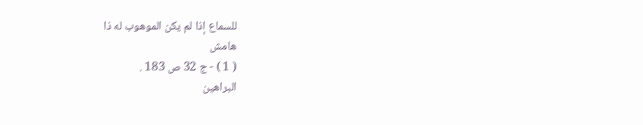للسماع إذا لم يكن الموهوب له ذا
هامش
( 1 ) - ج 32 ص 183 .
البراهين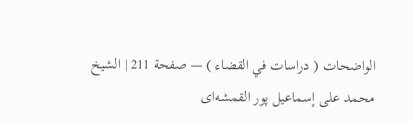الواضحات ( دراسات في القضاء ) — صفحة 211 | الشيخ محمد على إسماعيل پور القمشه‌اى